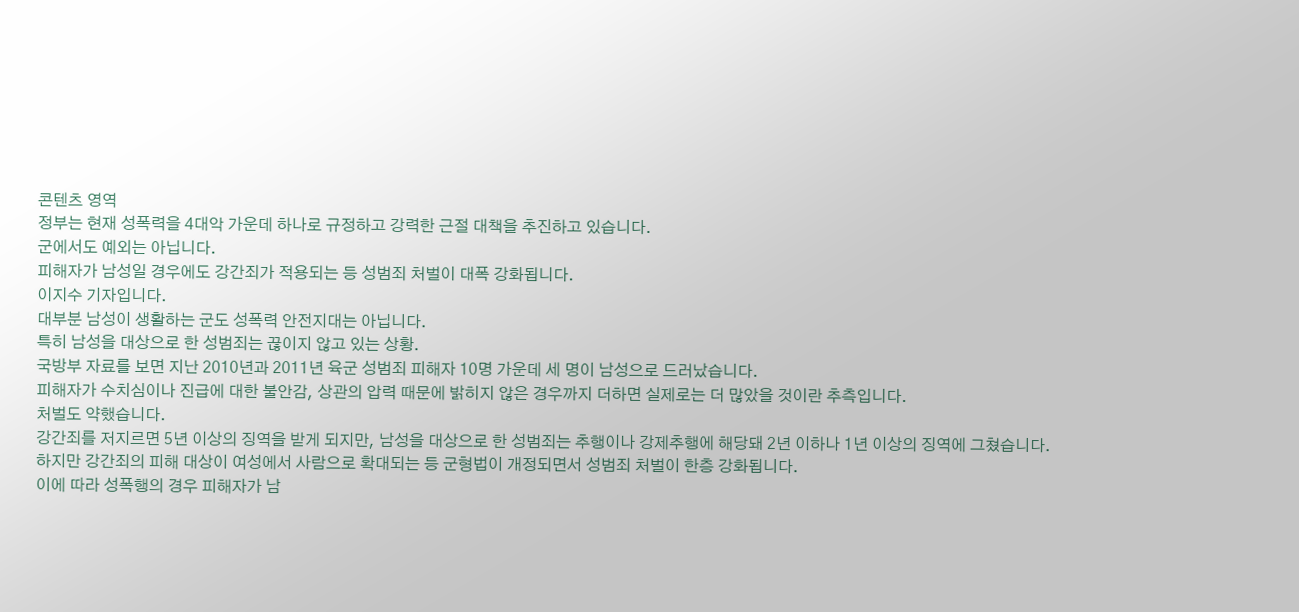콘텐츠 영역
정부는 현재 성폭력을 4대악 가운데 하나로 규정하고 강력한 근절 대책을 추진하고 있습니다.
군에서도 예외는 아닙니다.
피해자가 남성일 경우에도 강간죄가 적용되는 등 성범죄 처벌이 대폭 강화됩니다.
이지수 기자입니다.
대부분 남성이 생활하는 군도 성폭력 안전지대는 아닙니다.
특히 남성을 대상으로 한 성범죄는 끊이지 않고 있는 상황.
국방부 자료를 보면 지난 2010년과 2011년 육군 성범죄 피해자 10명 가운데 세 명이 남성으로 드러났습니다.
피해자가 수치심이나 진급에 대한 불안감, 상관의 압력 때문에 밝히지 않은 경우까지 더하면 실제로는 더 많았을 것이란 추측입니다.
처벌도 약했습니다.
강간죄를 저지르면 5년 이상의 징역을 받게 되지만, 남성을 대상으로 한 성범죄는 추행이나 강제추행에 해당돼 2년 이하나 1년 이상의 징역에 그쳤습니다.
하지만 강간죄의 피해 대상이 여성에서 사람으로 확대되는 등 군형법이 개정되면서 성범죄 처벌이 한층 강화됩니다.
이에 따라 성폭행의 경우 피해자가 남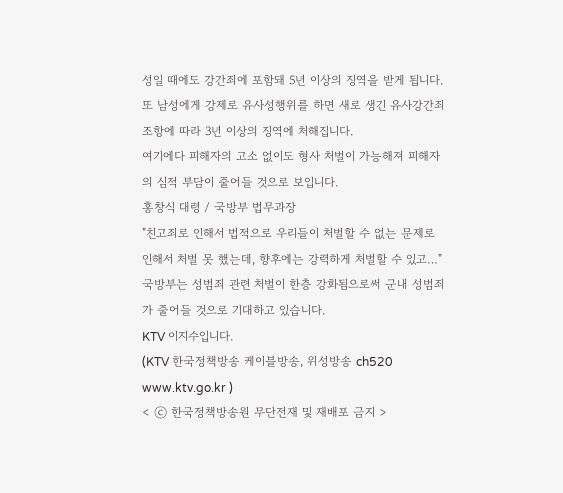성일 때에도 강간죄에 포함돼 5년 이상의 징역을 받게 됩니다.
또 남성에게 강제로 유사성행위를 하면 새로 생긴 유사강간죄 조항에 따라 3년 이상의 징역에 처해집니다.
여기에다 피해자의 고소 없이도 형사 처벌이 가능해져 피해자의 심적 부담이 줄어들 것으로 보입니다.
홍창식 대령 / 국방부 법무과장
"친고죄로 인해서 법적으로 우리들이 처벌할 수 없는 문제로 인해서 처벌 못 했는데, 향후에는 강력하게 처벌할 수 있고…"
국방부는 성범죄 관련 처벌이 한층 강화됨으로써 군내 성범죄가 줄어들 것으로 기대하고 있습니다.
KTV 이지수입니다.
(KTV 한국정책방송 케이블방송, 위성방송 ch520 www.ktv.go.kr )
< ⓒ 한국정책방송원 무단전재 및 재배포 금지 >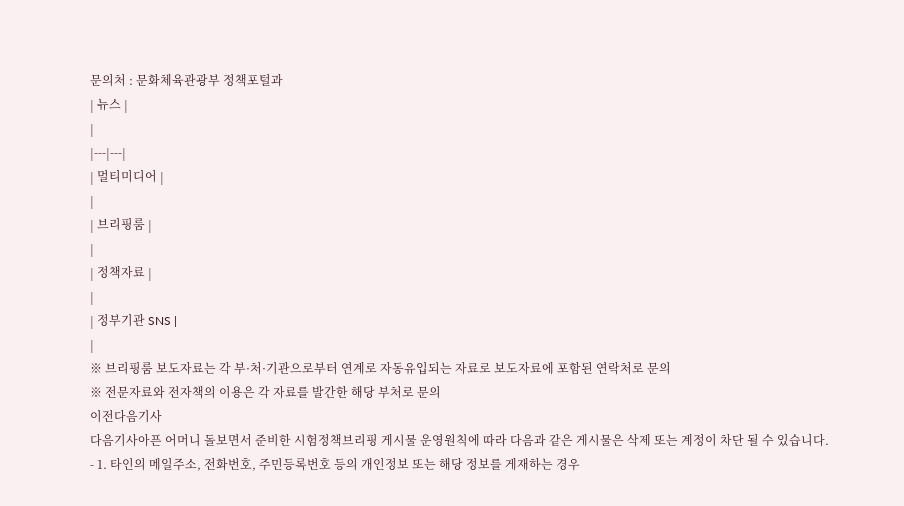문의처 : 문화체육관광부 정책포털과
| 뉴스 |
|
|---|---|
| 멀티미디어 |
|
| 브리핑룸 |
|
| 정책자료 |
|
| 정부기관 SNS |
|
※ 브리핑룸 보도자료는 각 부·처·기관으로부터 연계로 자동유입되는 자료로 보도자료에 포함된 연락처로 문의
※ 전문자료와 전자책의 이용은 각 자료를 발간한 해당 부처로 문의
이전다음기사
다음기사아픈 어머니 돌보면서 준비한 시험정책브리핑 게시물 운영원칙에 따라 다음과 같은 게시물은 삭제 또는 계정이 차단 될 수 있습니다.
- 1. 타인의 메일주소, 전화번호, 주민등록번호 등의 개인정보 또는 해당 정보를 게재하는 경우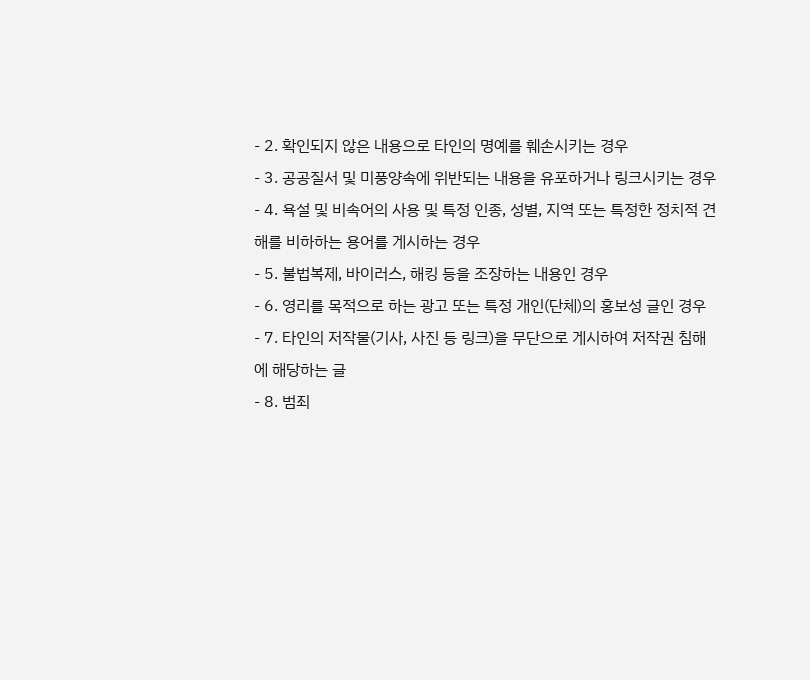- 2. 확인되지 않은 내용으로 타인의 명예를 훼손시키는 경우
- 3. 공공질서 및 미풍양속에 위반되는 내용을 유포하거나 링크시키는 경우
- 4. 욕설 및 비속어의 사용 및 특정 인종, 성별, 지역 또는 특정한 정치적 견해를 비하하는 용어를 게시하는 경우
- 5. 불법복제, 바이러스, 해킹 등을 조장하는 내용인 경우
- 6. 영리를 목적으로 하는 광고 또는 특정 개인(단체)의 홍보성 글인 경우
- 7. 타인의 저작물(기사, 사진 등 링크)을 무단으로 게시하여 저작권 침해에 해당하는 글
- 8. 범죄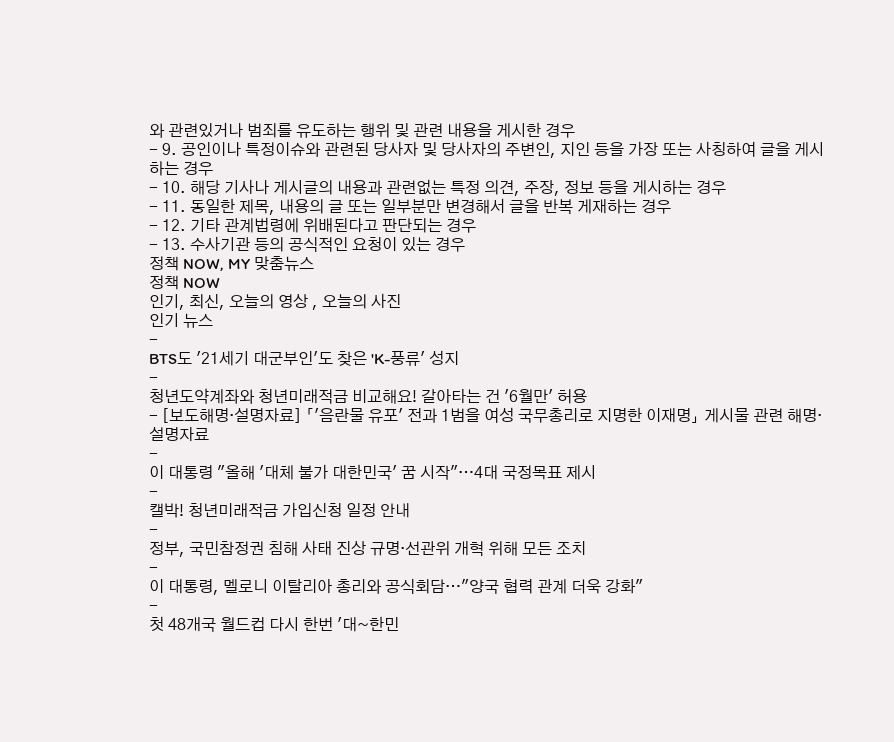와 관련있거나 범죄를 유도하는 행위 및 관련 내용을 게시한 경우
- 9. 공인이나 특정이슈와 관련된 당사자 및 당사자의 주변인, 지인 등을 가장 또는 사칭하여 글을 게시하는 경우
- 10. 해당 기사나 게시글의 내용과 관련없는 특정 의견, 주장, 정보 등을 게시하는 경우
- 11. 동일한 제목, 내용의 글 또는 일부분만 변경해서 글을 반복 게재하는 경우
- 12. 기타 관계법령에 위배된다고 판단되는 경우
- 13. 수사기관 등의 공식적인 요청이 있는 경우
정책 NOW, MY 맞춤뉴스
정책 NOW
인기, 최신, 오늘의 영상 , 오늘의 사진
인기 뉴스
-
BTS도 '21세기 대군부인'도 찾은 'K-풍류' 성지
-
청년도약계좌와 청년미래적금 비교해요! 갈아타는 건 '6월만' 허용
- [보도해명·설명자료] 「'음란물 유포' 전과 1범을 여성 국무총리로 지명한 이재명」 게시물 관련 해명·설명자료
-
이 대통령 "올해 '대체 불가 대한민국' 꿈 시작"…4대 국정목표 제시
-
캘박! 청년미래적금 가입신청 일정 안내
-
정부, 국민참정권 침해 사태 진상 규명·선관위 개혁 위해 모든 조치
-
이 대통령, 멜로니 이탈리아 총리와 공식회담…"양국 협력 관계 더욱 강화"
-
첫 48개국 월드컵 다시 한번 '대~한민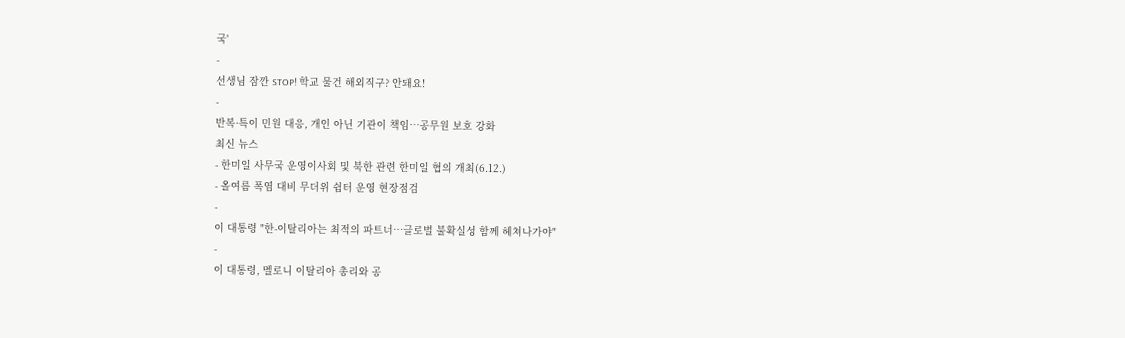국'
-
선생님 잠깐 STOP! 학교 물건 해외직구? 안돼요!
-
반복·특이 민원 대응, 개인 아닌 기관이 책임…공무원 보호 강화
최신 뉴스
- 한미일 사무국 운영이사회 및 북한 관련 한미일 협의 개최(6.12.)
- 올여름 폭염 대비 무더위 쉼터 운영 현장점검
-
이 대통령 "한-이탈리아는 최적의 파트너…글로벌 불확실성 함께 헤쳐나가야"
-
이 대통령, 멜로니 이탈리아 총리와 공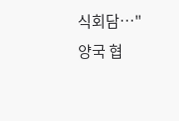식회담…"양국 협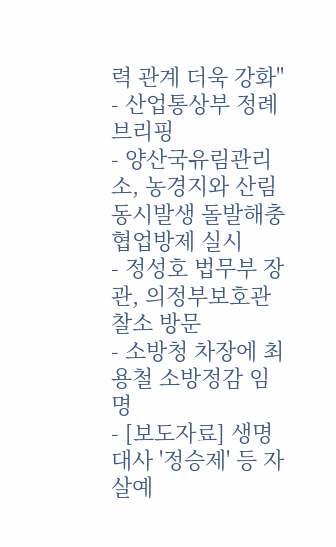력 관계 더욱 강화"
- 산업통상부 정례브리핑
- 양산국유림관리소, 농경지와 산림 동시발생 돌발해충 협업방제 실시
- 정성호 법무부 장관, 의정부보호관찰소 방문
- 소방청 차장에 최용철 소방정감 임명
- [보도자료] 생명대사 '정승제' 등 자살예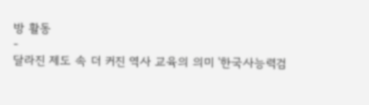방 활동
-
달라진 제도 속 더 커진 역사 교육의 의미 '한국사능력검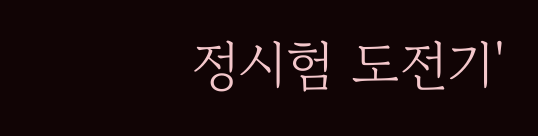정시험 도전기'